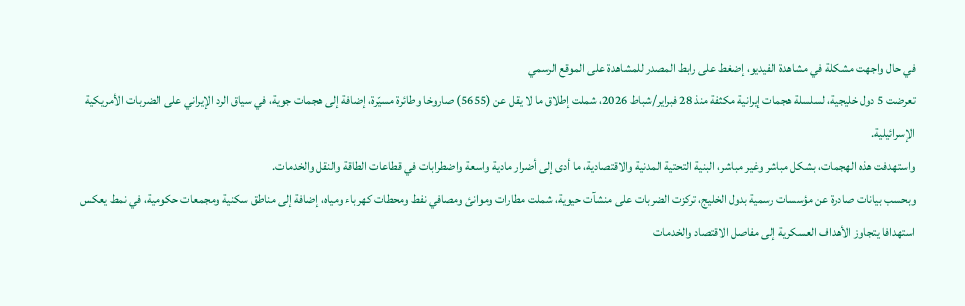في حال واجهت مشكلة في مشاهدة الفيديو، إضغط على رابط المصدر للمشاهدة على الموقع الرسمي
تعرضت 5 دول خليجية، لسلسلة هجمات إيرانية مكثفة منذ 28 فبراير/شباط 2026، شملت إطلاق ما لا يقل عن (5655) صاروخا وطائرة مسيّرة، إضافة إلى هجمات جوية، في سياق الرد الإيراني على الضربات الأمريكية الإسرائيلية.
واستهدفت هذه الهجمات، بشكل مباشر وغير مباشر، البنية التحتية المدنية والاقتصادية، ما أدى إلى أضرار مادية واسعة واضطرابات في قطاعات الطاقة والنقل والخدمات.
وبحسب بيانات صادرة عن مؤسسات رسمية بدول الخليج، تركزت الضربات على منشآت حيوية، شملت مطارات وموانئ ومصافي نفط ومحطات كهرباء ومياه، إضافة إلى مناطق سكنية ومجمعات حكومية، في نمط يعكس استهدافا يتجاوز الأهداف العسكرية إلى مفاصل الاقتصاد والخدمات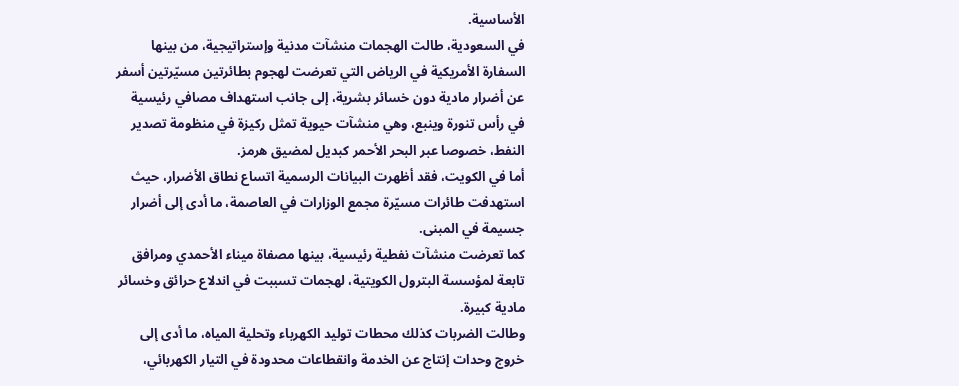الأساسية.
في السعودية، طالت الهجمات منشآت مدنية وإستراتيجية، من بينها السفارة الأمريكية في الرياض التي تعرضت لهجوم بطائرتين مسيّرتين أسفر عن أضرار مادية دون خسائر بشرية، إلى جانب استهداف مصافي رئيسية في رأس تنورة وينبع، وهي منشآت حيوية تمثل ركيزة في منظومة تصدير النفط، خصوصا عبر البحر الأحمر كبديل لمضيق هرمز.
أما في الكويت، فقد أظهرت البيانات الرسمية اتساع نطاق الأضرار، حيث استهدفت طائرات مسيّرة مجمع الوزارات في العاصمة، ما أدى إلى أضرار جسيمة في المبنى.
كما تعرضت منشآت نفطية رئيسية، بينها مصفاة ميناء الأحمدي ومرافق تابعة لمؤسسة البترول الكويتية، لهجمات تسببت في اندلاع حرائق وخسائر مادية كبيرة.
وطالت الضربات كذلك محطات توليد الكهرباء وتحلية المياه، ما أدى إلى خروج وحدات إنتاج عن الخدمة وانقطاعات محدودة في التيار الكهربائي،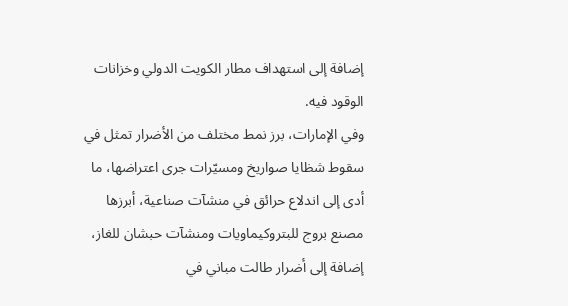إضافة إلى استهداف مطار الكويت الدولي وخزانات الوقود فيه.
وفي الإمارات، برز نمط مختلف من الأضرار تمثل في سقوط شظايا صواريخ ومسيّرات جرى اعتراضها، ما أدى إلى اندلاع حرائق في منشآت صناعية، أبرزها مصنع بروج للبتروكيماويات ومنشآت حبشان للغاز، إضافة إلى أضرار طالت مباني في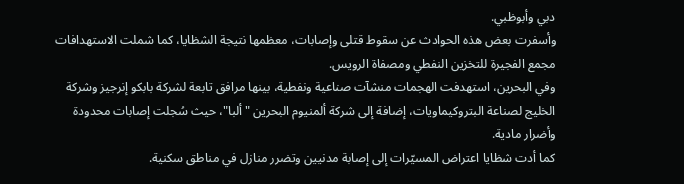دبي وأبوظبي.
وأسفرت بعض هذه الحوادث عن سقوط قتلى وإصابات، معظمها نتيجة الشظايا، كما شملت الاستهدافات مجمع الفجيرة للتخزين النفطي ومصفاة الرويس.
وفي البحرين، استهدفت الهجمات منشآت صناعية ونفطية، بينها مرافق تابعة لشركة بابكو إنرجيز وشركة الخليج لصناعة البتروكيماويات، إضافة إلى شركة ألمنيوم البحرين "ألبا"، حيث سُجلت إصابات محدودة وأضرار مادية.
كما أدت شظايا اعتراض المسيّرات إلى إصابة مدنيين وتضرر منازل في مناطق سكنية.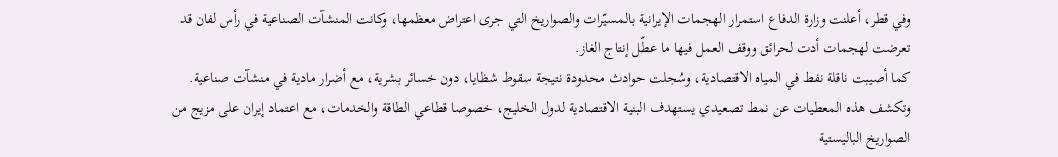وفي قطر، أعلنت وزارة الدفاع استمرار الهجمات الإيرانية بالمسيّرات والصواريخ التي جرى اعتراض معظمها، وكانت المنشآت الصناعية في رأس لفان قد تعرضت لهجمات أدت لحرائق ووقف العمل فيها ما عطّل إنتاج الغاز.
كما أصيبت ناقلة نفط في المياه الاقتصادية، وسُجلت حوادث محدودة نتيجة سقوط شظايا، دون خسائر بشرية، مع أضرار مادية في منشآت صناعية.
وتكشف هذه المعطيات عن نمط تصعيدي يستهدف البنية الاقتصادية لدول الخليج، خصوصا قطاعي الطاقة والخدمات، مع اعتماد إيران على مزيج من الصواريخ الباليستية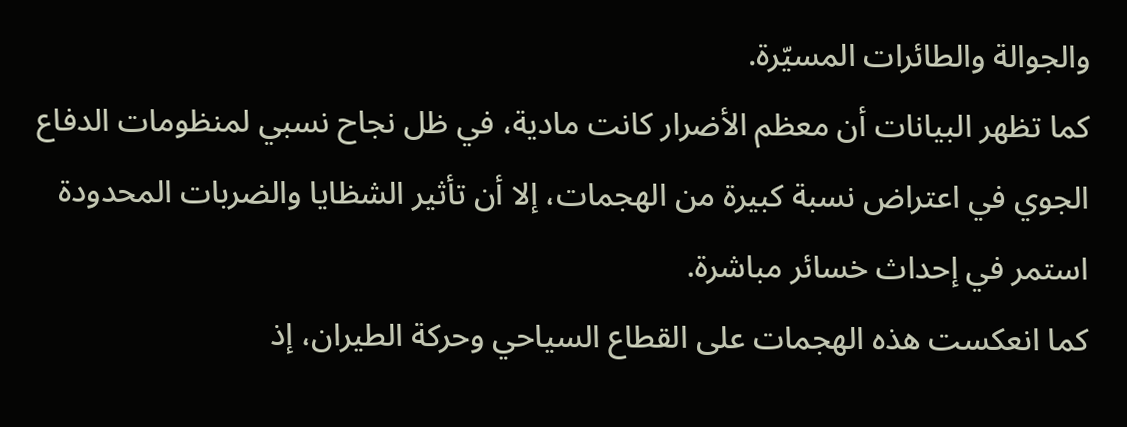والجوالة والطائرات المسيّرة.
كما تظهر البيانات أن معظم الأضرار كانت مادية، في ظل نجاح نسبي لمنظومات الدفاع الجوي في اعتراض نسبة كبيرة من الهجمات، إلا أن تأثير الشظايا والضربات المحدودة استمر في إحداث خسائر مباشرة.
كما انعكست هذه الهجمات على القطاع السياحي وحركة الطيران، إذ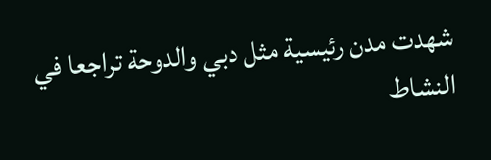شهدت مدن رئيسية مثل دبي والدوحة تراجعا في النشاط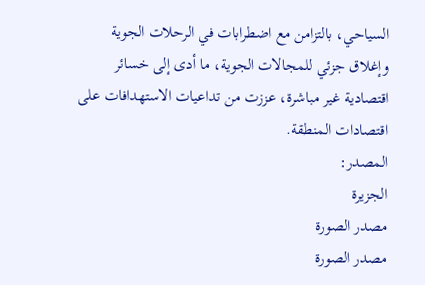السياحي، بالتزامن مع اضطرابات في الرحلات الجوية وإغلاق جزئي للمجالات الجوية، ما أدى إلى خسائر اقتصادية غير مباشرة، عززت من تداعيات الاستهدافات على اقتصادات المنطقة.
المصدر:
الجزيرة
مصدر الصورة
مصدر الصورة